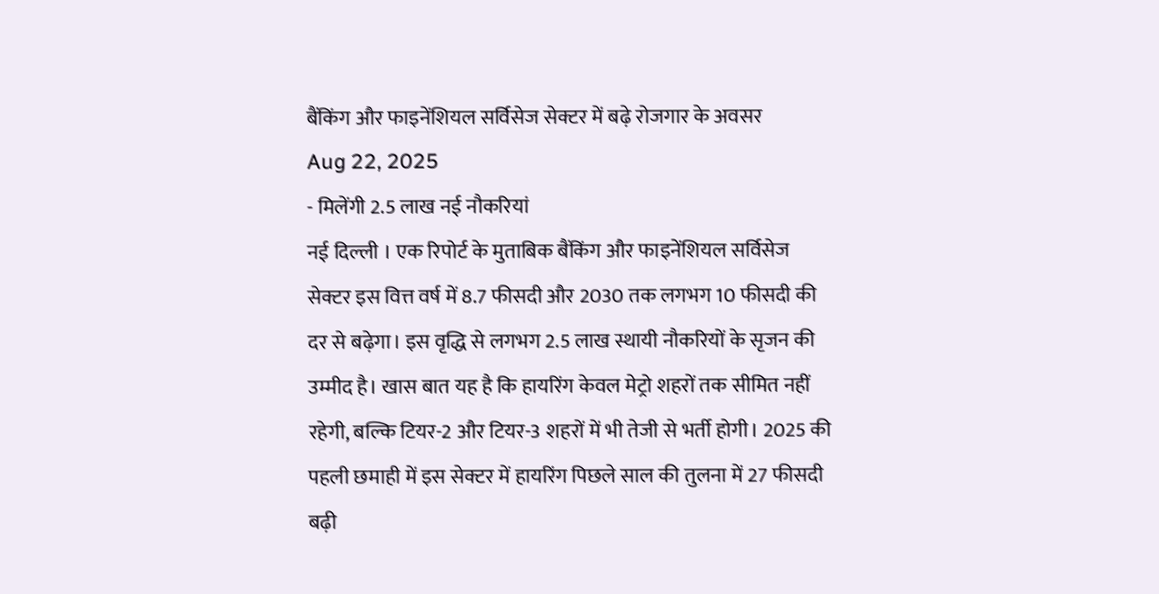बैंकिंग और फाइनेंशियल सर्विसेज सेक्टर में बढ़े रोजगार के अवसर
Aug 22, 2025
- मिलेंगी 2.5 लाख नई नौकरियां
नई दिल्ली । एक रिपोर्ट के मुताबिक बैंकिंग और फाइनेंशियल सर्विसेज सेक्टर इस वित्त वर्ष में 8.7 फीसदी और 2030 तक लगभग 10 फीसदी की दर से बढ़ेगा। इस वृद्धि से लगभग 2.5 लाख स्थायी नौकरियों के सृजन की उम्मीद है। खास बात यह है कि हायरिंग केवल मेट्रो शहरों तक सीमित नहीं रहेगी, बल्कि टियर-2 और टियर-3 शहरों में भी तेजी से भर्ती होगी। 2025 की पहली छमाही में इस सेक्टर में हायरिंग पिछले साल की तुलना में 27 फीसदी बढ़ी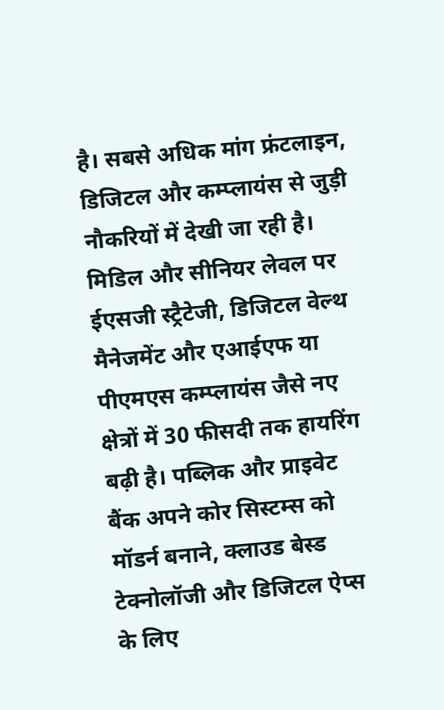है। सबसे अधिक मांग फ्रंटलाइन, डिजिटल और कम्प्लायंस से जुड़ी नौकरियों में देखी जा रही है। मिडिल और सीनियर लेवल पर ईएसजी स्ट्रैटेजी, डिजिटल वेल्थ मैनेजमेंट और एआईएफ या पीएमएस कम्प्लायंस जैसे नए क्षेत्रों में 30 फीसदी तक हायरिंग बढ़ी है। पब्लिक और प्राइवेट बैंक अपने कोर सिस्टम्स को मॉडर्न बनाने, क्लाउड बेस्ड टेक्नोलॉजी और डिजिटल ऐप्स के लिए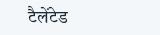टैलेंटेड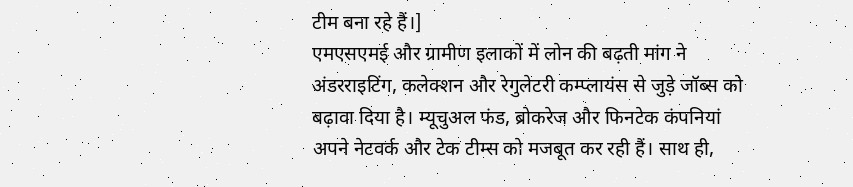टीम बना रहे हैं।]
एमएसएमई और ग्रामीण इलाकों में लोन की बढ़ती मांग ने अंडरराइटिंग, कलेक्शन और रेगुलेटरी कम्प्लायंस से जुड़े जॉब्स को बढ़ावा दिया है। म्यूचुअल फंड, ब्रोकरेज और फिनटेक कंपनियां अपने नेटवर्क और टेक टीम्स को मजबूत कर रही हैं। साथ ही,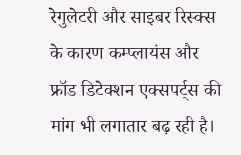रेगुलेटरी और साइबर रिस्क्स के कारण कम्प्लायंस और फ्रॉड डिटेक्शन एक्सपर्ट्स की मांग भी लगातार बढ़ रही है।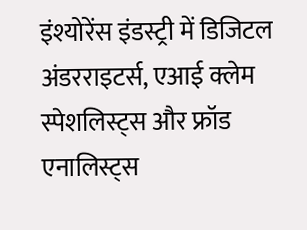इंश्योरेंस इंडस्ट्री में डिजिटल अंडरराइटर्स, एआई क्लेम स्पेशलिस्ट्स और फ्रॉड एनालिस्ट्स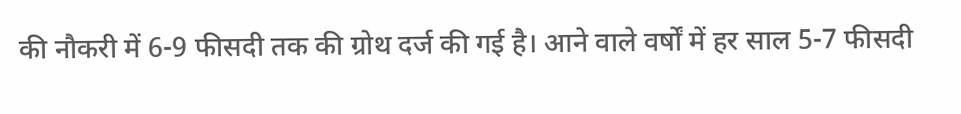की नौकरी में 6-9 फीसदी तक की ग्रोथ दर्ज की गई है। आने वाले वर्षों में हर साल 5-7 फीसदी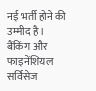नई भर्ती होने की उम्मीद है। बैंकिंग और फाइनेंशियल सर्विसेज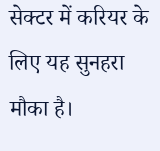सेक्टर में करियर के लिए यह सुनहरा मौका है।